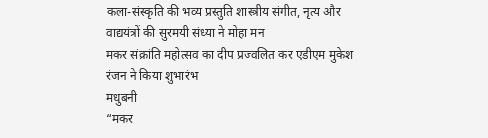कला-संस्कृति की भव्य प्रस्तुति शास्त्रीय संगीत, नृत्य और वाद्ययंत्रों की सुरमयी संध्या ने मोहा मन
मकर संक्रांति महोत्सव का दीप प्रज्वलित कर एडीएम मुकेश रंजन ने किया शुभारंभ
मधुबनी
“मकर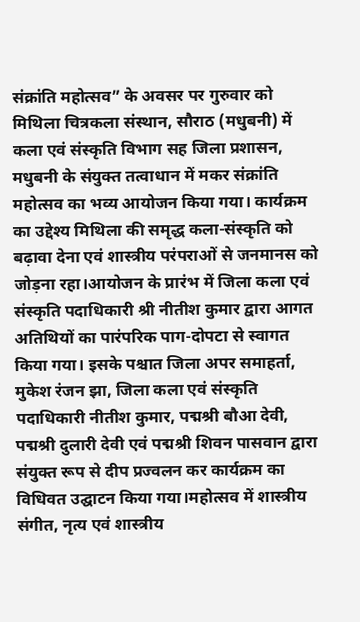संक्रांति महोत्सव” के अवसर पर गुरुवार को मिथिला चित्रकला संस्थान, सौराठ (मधुबनी) में कला एवं संस्कृति विभाग सह जिला प्रशासन, मधुबनी के संयुक्त तत्वाधान में मकर संक्रांति महोत्सव का भव्य आयोजन किया गया। कार्यक्रम का उद्देश्य मिथिला की समृद्ध कला-संस्कृति को बढ़ावा देना एवं शास्त्रीय परंपराओं से जनमानस को जोड़ना रहा।आयोजन के प्रारंभ में जिला कला एवं संस्कृति पदाधिकारी श्री नीतीश कुमार द्वारा आगत अतिथियों का पारंपरिक पाग-दोपटा से स्वागत किया गया। इसके पश्चात जिला अपर समाहर्ता, मुकेश रंजन झा, जिला कला एवं संस्कृति पदाधिकारी नीतीश कुमार, पद्मश्री बौआ देवी, पद्मश्री दुलारी देवी एवं पद्मश्री शिवन पासवान द्वारा संयुक्त रूप से दीप प्रज्वलन कर कार्यक्रम का विधिवत उद्घाटन किया गया।महोत्सव में शास्त्रीय संगीत, नृत्य एवं शास्त्रीय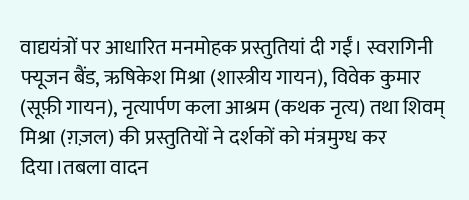वाद्ययंत्रों पर आधारित मनमोहक प्रस्तुतियां दी गईं। स्वरागिनी फ्यूजन बैंड, ऋषिकेश मिश्रा (शास्त्रीय गायन), विवेक कुमार (सूफ़ी गायन), नृत्यार्पण कला आश्रम (कथक नृत्य) तथा शिवम् मिश्रा (ग़ज़ल) की प्रस्तुतियों ने दर्शकों को मंत्रमुग्ध कर दिया।तबला वादन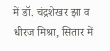में डॉ. चंद्रशेखर झा व धीरज मिश्रा, सितार में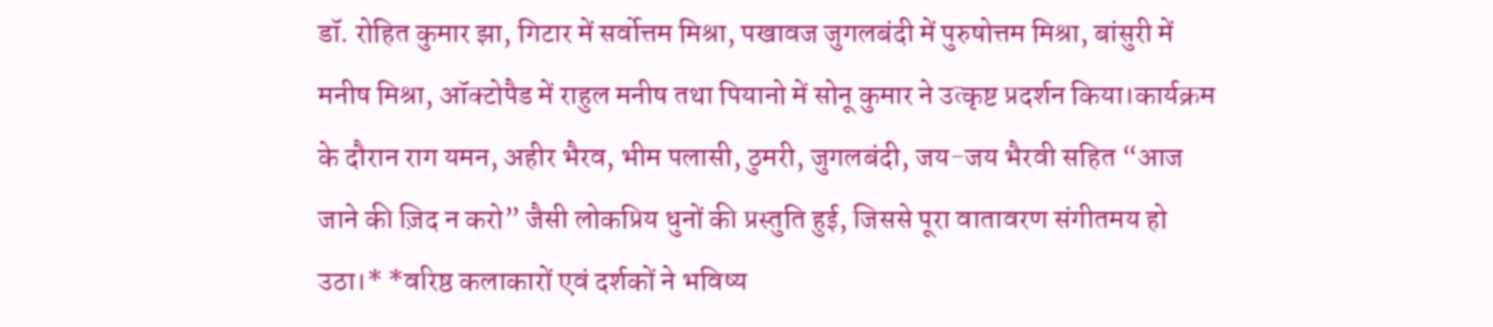डॉ. रोहित कुमार झा, गिटार में सर्वोत्तम मिश्रा, पखावज जुगलबंदी में पुरुषोत्तम मिश्रा, बांसुरी में मनीष मिश्रा, ऑक्टोपैड में राहुल मनीष तथा पियानो में सोनू कुमार ने उत्कृष्ट प्रदर्शन किया।कार्यक्रम के दौरान राग यमन, अहीर भैरव, भीम पलासी, ठुमरी, जुगलबंदी, जय-जय भैरवी सहित “आज जाने की ज़िद न करो” जैसी लोकप्रिय धुनों की प्रस्तुति हुई, जिससे पूरा वातावरण संगीतमय हो उठा।* *वरिष्ठ कलाकारों एवं दर्शकों ने भविष्य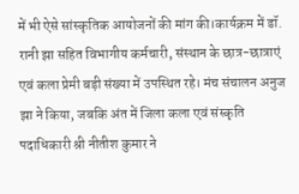में भी ऐसे सांस्कृतिक आयोजनों की मांग की।कार्यक्रम में डॉ. रानी झा सहित विभागीय कर्मचारी, संस्थान के छात्र-छात्राएं एवं कला प्रेमी बड़ी संख्या में उपस्थित रहे। मंच संचालन अनुज झा ने किया, जबकि अंत में जिला कला एवं संस्कृति पदाधिकारी श्री नीतीश कुमार ने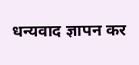धन्यवाद ज्ञापन कर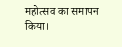महोत्सव का समापन किया।